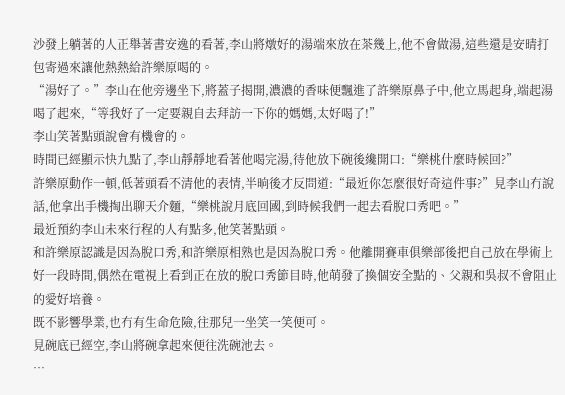沙發上躺著的人正舉著書安逸的看著,李山將燉好的湯端來放在茶幾上,他不會做湯,這些還是安晴打包寄過來讓他熱熱給許樂原喝的。
“湯好了。”李山在他旁邊坐下,將蓋子揭開,濃濃的香味便飄進了許樂原鼻子中,他立馬起身,端起湯喝了起來,“等我好了一定要親自去拜訪一下你的媽媽,太好喝了!”
李山笑著點頭說會有機會的。
時間已經顯示快九點了,李山靜靜地看著他喝完湯,待他放下碗後纔開口:“樂桃什麼時候回?”
許樂原動作一頓,低著頭看不清他的表情,半晌後才反問道:“最近你怎麼很好奇這件事?”見李山冇說話,他拿出手機掏出聊天介麵,“樂桃說月底回國,到時候我們一起去看脫口秀吧。”
最近預約李山未來行程的人有點多,他笑著點頭。
和許樂原認識是因為脫口秀,和許樂原相熟也是因為脫口秀。他離開賽車俱樂部後把自己放在學術上好一段時間,偶然在電視上看到正在放的脫口秀節目時,他萌發了換個安全點的、父親和吳叔不會阻止的愛好培養。
既不影響學業,也冇有生命危險,往那兒一坐笑一笑便可。
見碗底已經空,李山將碗拿起來便往洗碗池去。
…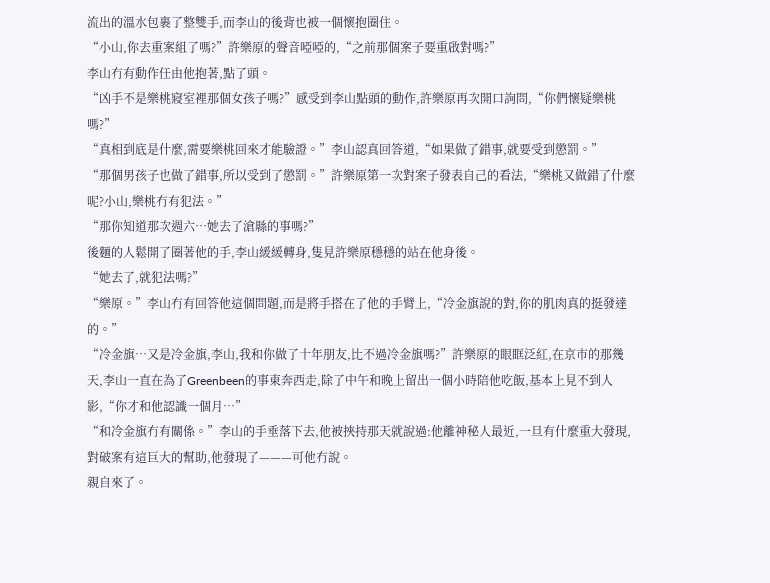流出的溫水包裹了整雙手,而李山的後背也被一個懷抱圈住。
“小山,你去重案組了嗎?”許樂原的聲音啞啞的,“之前那個案子要重啟對嗎?”
李山冇有動作任由他抱著,點了頭。
“凶手不是樂桃寢室裡那個女孩子嗎?”感受到李山點頭的動作,許樂原再次開口詢問,“你們懷疑樂桃嗎?”
“真相到底是什麼,需要樂桃回來才能驗證。”李山認真回答道,“如果做了錯事,就要受到懲罰。”
“那個男孩子也做了錯事,所以受到了懲罰。”許樂原第一次對案子發表自己的看法,“樂桃又做錯了什麼呢?小山,樂桃冇有犯法。”
“那你知道那次週六…她去了滄縣的事嗎?”
後麵的人鬆開了圈著他的手,李山緩緩轉身,隻見許樂原穩穩的站在他身後。
“她去了,就犯法嗎?”
“樂原。”李山冇有回答他這個問題,而是將手搭在了他的手臂上,“冷金旗說的對,你的肌肉真的挺發達的。”
“冷金旗…又是冷金旗,李山,我和你做了十年朋友,比不過冷金旗嗎?”許樂原的眼眶泛紅,在京市的那幾天,李山一直在為了Greenbeen的事東奔西走,除了中午和晚上留出一個小時陪他吃飯,基本上見不到人影,“你才和他認識一個月…”
“和冷金旗冇有關係。”李山的手垂落下去,他被挾持那天就說過:他離神秘人最近,一旦有什麼重大發現,對破案有這巨大的幫助,他發現了———可他冇說。
親自來了。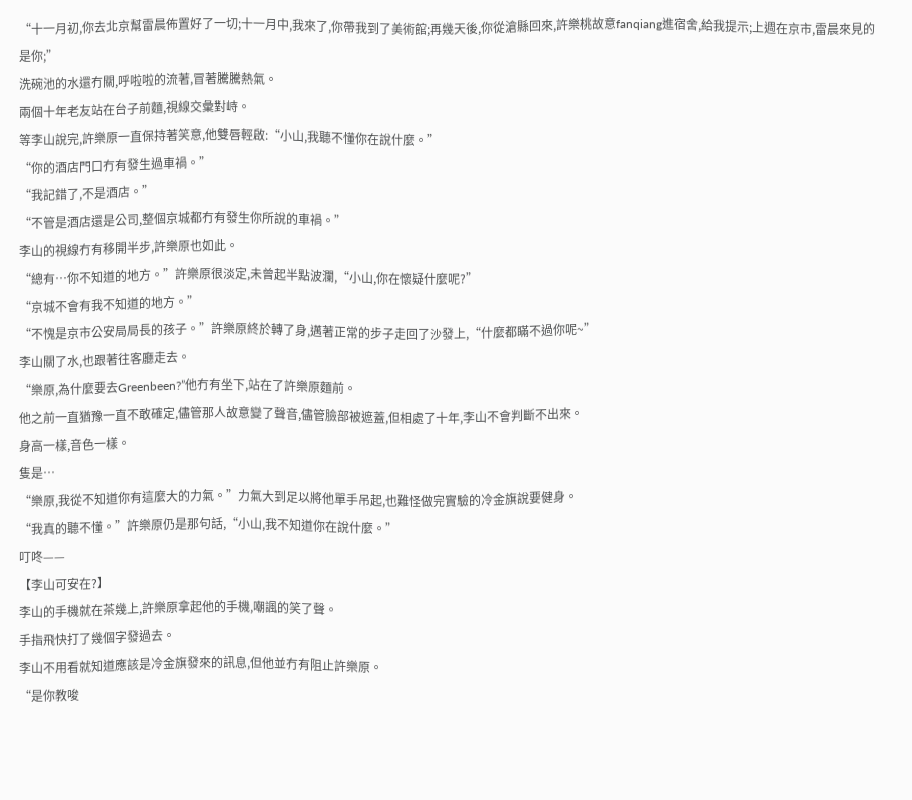“十一月初,你去北京幫雷晨佈置好了一切;十一月中,我來了,你帶我到了美術館;再幾天後,你從滄縣回來,許樂桃故意fanqiang進宿舍,給我提示;上週在京市,雷晨來見的是你;”
洗碗池的水還冇關,呼啦啦的流著,冒著騰騰熱氣。
兩個十年老友站在台子前麵,視線交彙對峙。
等李山說完,許樂原一直保持著笑意,他雙唇輕啟:“小山,我聽不懂你在說什麼。”
“你的酒店門口冇有發生過車禍。”
“我記錯了,不是酒店。”
“不管是酒店還是公司,整個京城都冇有發生你所說的車禍。”
李山的視線冇有移開半步,許樂原也如此。
“總有…你不知道的地方。”許樂原很淡定,未曾起半點波瀾,“小山,你在懷疑什麼呢?”
“京城不會有我不知道的地方。”
“不愧是京市公安局局長的孩子。”許樂原終於轉了身,邁著正常的步子走回了沙發上,“什麼都瞞不過你呢~”
李山關了水,也跟著往客廳走去。
“樂原,為什麼要去Greenbeen?”他冇有坐下,站在了許樂原麵前。
他之前一直猶豫一直不敢確定,儘管那人故意變了聲音,儘管臉部被遮蓋,但相處了十年,李山不會判斷不出來。
身高一樣,音色一樣。
隻是…
“樂原,我從不知道你有這麼大的力氣。”力氣大到足以將他單手吊起,也難怪做完實驗的冷金旗說要健身。
“我真的聽不懂。”許樂原仍是那句話,“小山,我不知道你在說什麼。”
叮咚——
【李山可安在?】
李山的手機就在茶幾上,許樂原拿起他的手機,嘲諷的笑了聲。
手指飛快打了幾個字發過去。
李山不用看就知道應該是冷金旗發來的訊息,但他並冇有阻止許樂原。
“是你教唆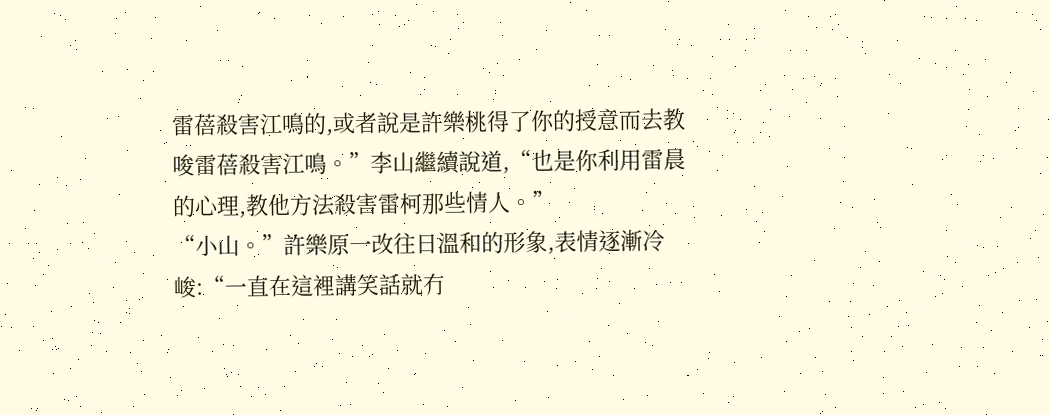雷蓓殺害江鳴的,或者說是許樂桃得了你的授意而去教唆雷蓓殺害江鳴。”李山繼續說道,“也是你利用雷晨的心理,教他方法殺害雷柯那些情人。”
“小山。”許樂原一改往日溫和的形象,表情逐漸冷峻:“一直在這裡講笑話就冇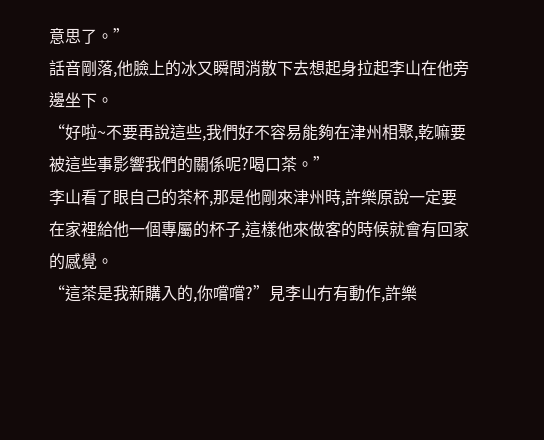意思了。”
話音剛落,他臉上的冰又瞬間消散下去想起身拉起李山在他旁邊坐下。
“好啦~不要再說這些,我們好不容易能夠在津州相聚,乾嘛要被這些事影響我們的關係呢?喝口茶。”
李山看了眼自己的茶杯,那是他剛來津州時,許樂原說一定要在家裡給他一個專屬的杯子,這樣他來做客的時候就會有回家的感覺。
“這茶是我新購入的,你嚐嚐?”見李山冇有動作,許樂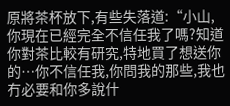原將茶杯放下,有些失落道:“小山,你現在已經完全不信任我了嗎?知道你對茶比較有研究,特地買了想送你的…你不信任我,你問我的那些,我也冇必要和你多說什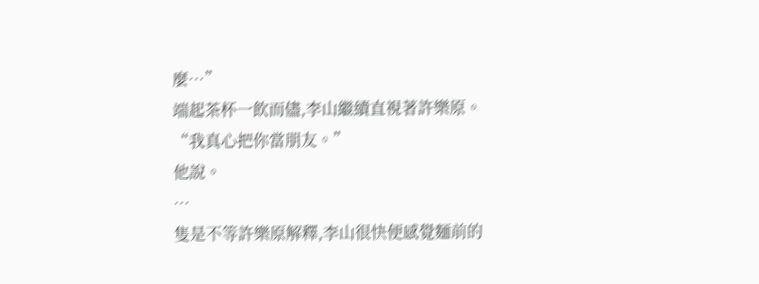麼…”
端起茶杯一飲而儘,李山繼續直視著許樂原。
“我真心把你當朋友。”
他說。
…
隻是不等許樂原解釋,李山很快便感覺麵前的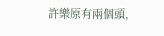許樂原有兩個頭,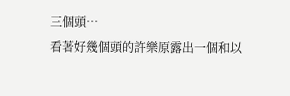三個頭…
看著好幾個頭的許樂原露出一個和以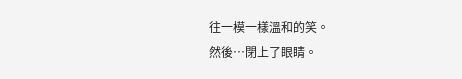往一模一樣溫和的笑。
然後…閉上了眼睛。